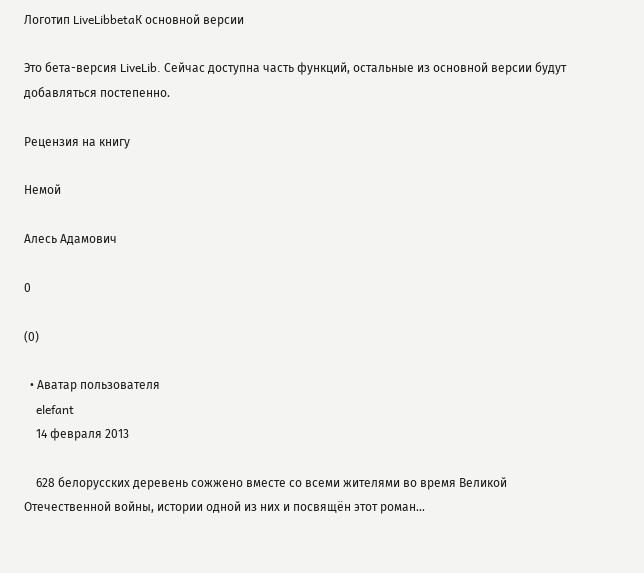Логотип LiveLibbetaК основной версии

Это бета-версия LiveLib. Сейчас доступна часть функций, остальные из основной версии будут добавляться постепенно.

Рецензия на книгу

Немой

Алесь Адамович

0

(0)

  • Аватар пользователя
    elefant
    14 февраля 2013

    628 белорусских деревень сожжено вместе со всеми жителями во время Великой Отечественной войны, истории одной из них и посвящён этот роман...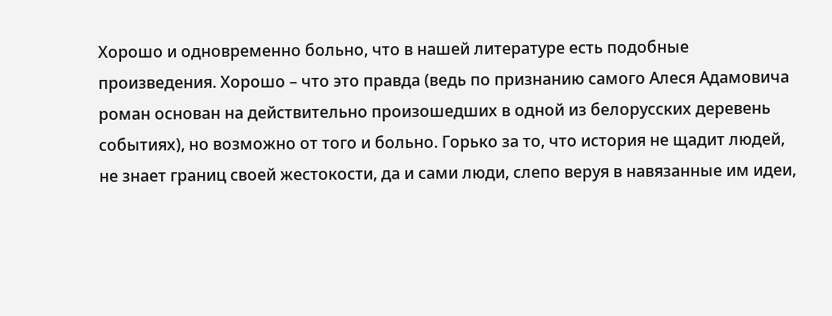Хорошо и одновременно больно, что в нашей литературе есть подобные произведения. Хорошо – что это правда (ведь по признанию самого Алеся Адамовича роман основан на действительно произошедших в одной из белорусских деревень событиях), но возможно от того и больно. Горько за то, что история не щадит людей, не знает границ своей жестокости, да и сами люди, слепо веруя в навязанные им идеи,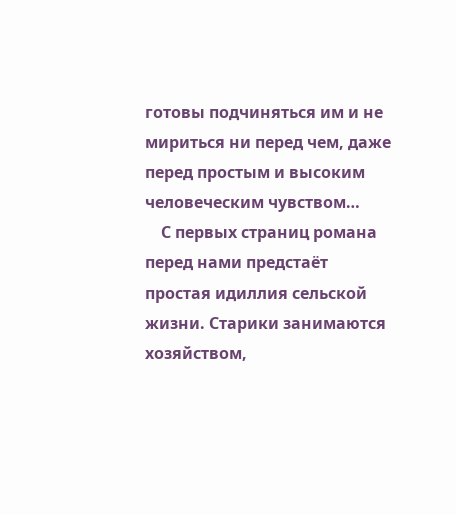готовы подчиняться им и не мириться ни перед чем, даже перед простым и высоким человеческим чувством…
    С первых страниц романа перед нами предстаёт простая идиллия сельской жизни. Старики занимаются хозяйством,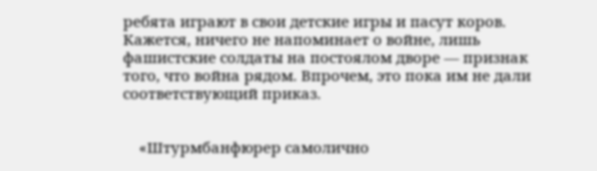ребята играют в свои детские игры и пасут коров. Кажется, ничего не напоминает о войне, лишь фашистские солдаты на постоялом дворе — признак того, что война рядом. Впрочем, это пока им не дали соответствующий приказ.


    «Штурмбанфюрер самолично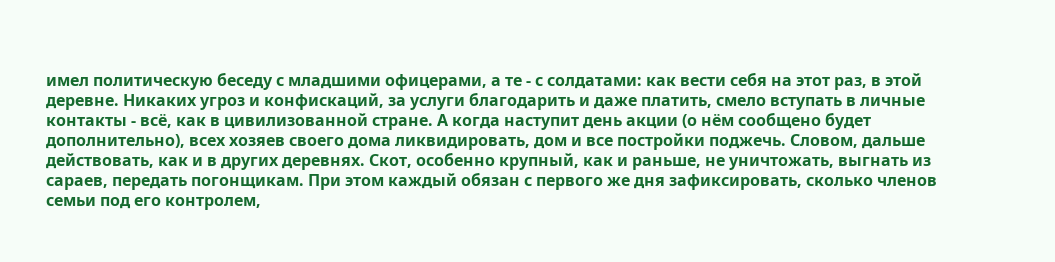имел политическую беседу с младшими офицерами, а те - с солдатами: как вести себя на этот раз, в этой деревне. Никаких угроз и конфискаций, за услуги благодарить и даже платить, смело вступать в личные контакты - всё, как в цивилизованной стране. А когда наступит день акции (о нём сообщено будет дополнительно), всех хозяев своего дома ликвидировать, дом и все постройки поджечь. Словом, дальше действовать, как и в других деревнях. Скот, особенно крупный, как и раньше, не уничтожать, выгнать из сараев, передать погонщикам. При этом каждый обязан с первого же дня зафиксировать, сколько членов семьи под его контролем,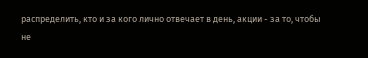распределить, кто и за кого лично отвечает в день, акции - за то, чтобы не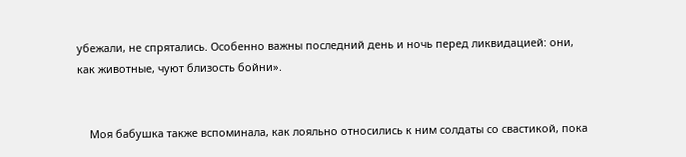убежали, не спрятались. Особенно важны последний день и ночь перед ликвидацией: они, как животные, чуют близость бойни».


    Моя бабушка также вспоминала, как лояльно относились к ним солдаты со свастикой, пока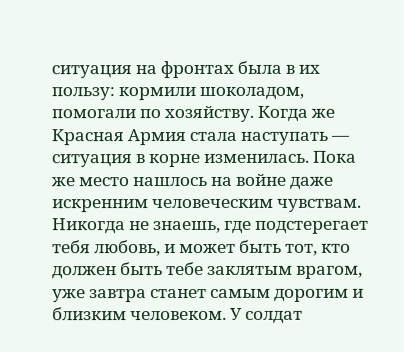ситуация на фронтах была в их пользу: кормили шоколадом, помогали по хозяйству. Когда же Красная Армия стала наступать — ситуация в корне изменилась. Пока же место нашлось на войне даже искренним человеческим чувствам. Никогда не знаешь, где подстерегает тебя любовь, и может быть тот, кто должен быть тебе заклятым врагом, уже завтра станет самым дорогим и близким человеком. У солдат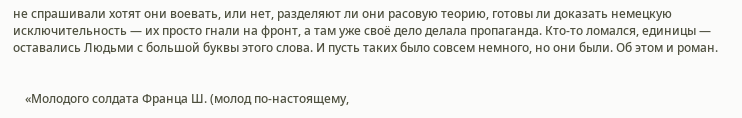не спрашивали хотят они воевать, или нет, разделяют ли они расовую теорию, готовы ли доказать немецкую исключительность — их просто гнали на фронт, а там уже своё дело делала пропаганда. Кто-то ломался, единицы — оставались Людьми с большой буквы этого слова. И пусть таких было совсем немного, но они были. Об этом и роман.


    «Молодого солдата Франца Ш. (молод по-настоящему,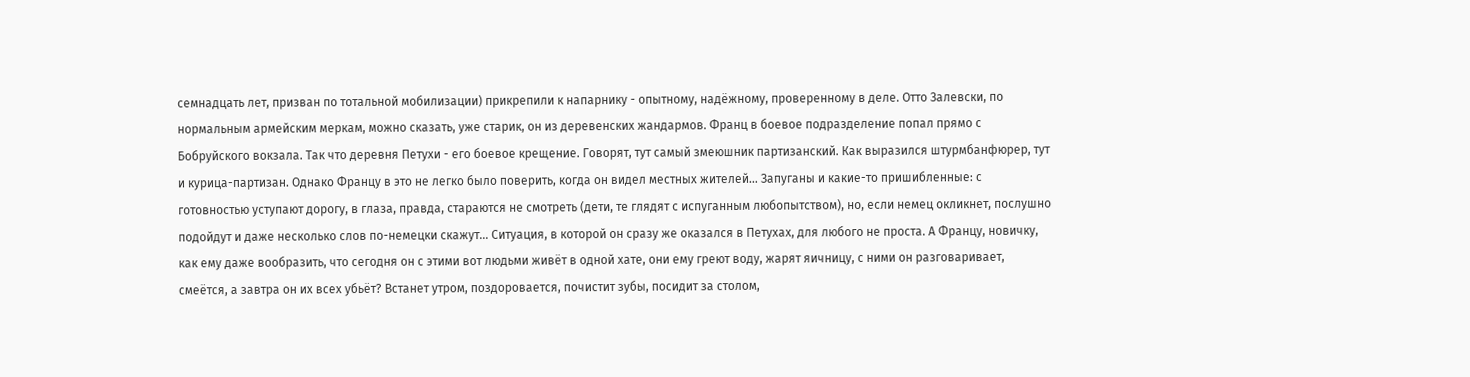семнадцать лет, призван по тотальной мобилизации) прикрепили к напарнику - опытному, надёжному, проверенному в деле. Отто Залевски, по нормальным армейским меркам, можно сказать, уже старик, он из деревенских жандармов. Франц в боевое подразделение попал прямо с Бобруйского вокзала. Так что деревня Петухи - его боевое крещение. Говорят, тут самый змеюшник партизанский. Как выразился штурмбанфюрер, тут и курица-партизан. Однако Францу в это не легко было поверить, когда он видел местных жителей… Запуганы и какие-то пришибленные: с готовностью уступают дорогу, в глаза, правда, стараются не смотреть (дети, те глядят с испуганным любопытством), но, если немец окликнет, послушно подойдут и даже несколько слов по-немецки скажут… Ситуация, в которой он сразу же оказался в Петухах, для любого не проста. А Францу, новичку, как ему даже вообразить, что сегодня он с этими вот людьми живёт в одной хате, они ему греют воду, жарят яичницу, с ними он разговаривает, смеётся, а завтра он их всех убьёт? Встанет утром, поздоровается, почистит зубы, посидит за столом,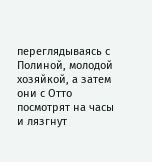переглядываясь с Полиной, молодой хозяйкой, а затем они с Отто посмотрят на часы и лязгнут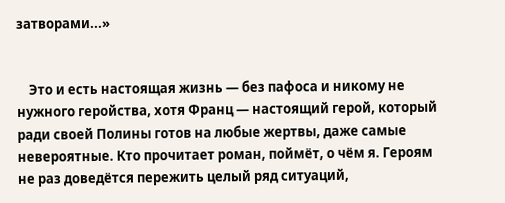затворами...»


    Это и есть настоящая жизнь — без пафоса и никому не нужного геройства, хотя Франц — настоящий герой, который ради своей Полины готов на любые жертвы, даже самые невероятные. Кто прочитает роман, поймёт, о чём я. Героям не раз доведётся пережить целый ряд ситуаций,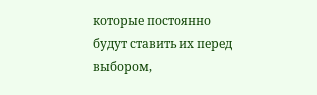которые постоянно будут ставить их перед выбором,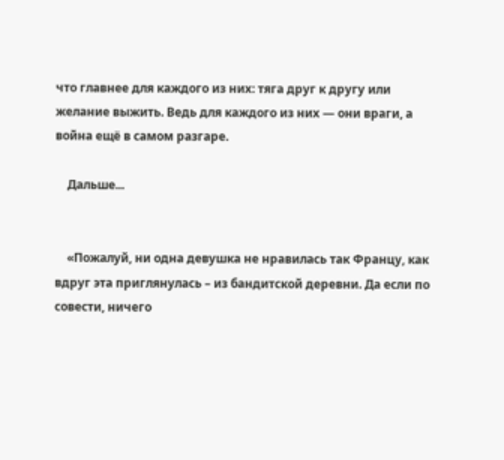что главнее для каждого из них: тяга друг к другу или желание выжить. Ведь для каждого из них — они враги, а война ещё в самом разгаре.

    Дальше...


    «Пожалуй, ни одна девушка не нравилась так Францу, как вдруг эта приглянулась – из бандитской деревни. Да если по совести, ничего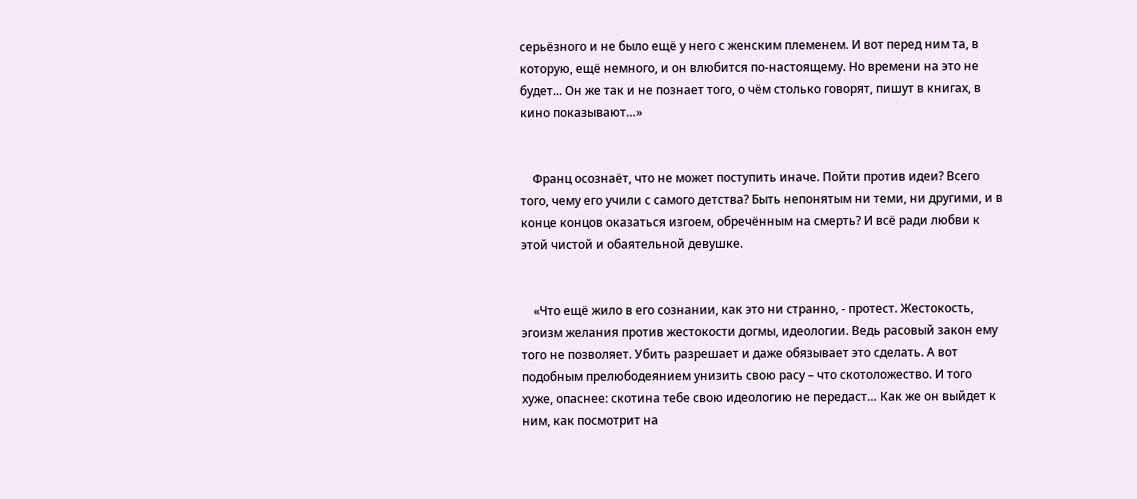серьёзного и не было ещё у него с женским племенем. И вот перед ним та, в которую, ещё немного, и он влюбится по-настоящему. Но времени на это не будет... Он же так и не познает того, о чём столько говорят, пишут в книгах, в кино показывают…»


    Франц осознаёт, что не может поступить иначе. Пойти против идеи? Всего того, чему его учили с самого детства? Быть непонятым ни теми, ни другими, и в конце концов оказаться изгоем, обречённым на смерть? И всё ради любви к этой чистой и обаятельной девушке.


    «Что ещё жило в его сознании, как это ни странно, - протест. Жестокость, эгоизм желания против жестокости догмы, идеологии. Ведь расовый закон ему того не позволяет. Убить разрешает и даже обязывает это сделать. А вот подобным прелюбодеянием унизить свою расу – что скотоложество. И того хуже, опаснее: скотина тебе свою идеологию не передаст… Как же он выйдет к ним, как посмотрит на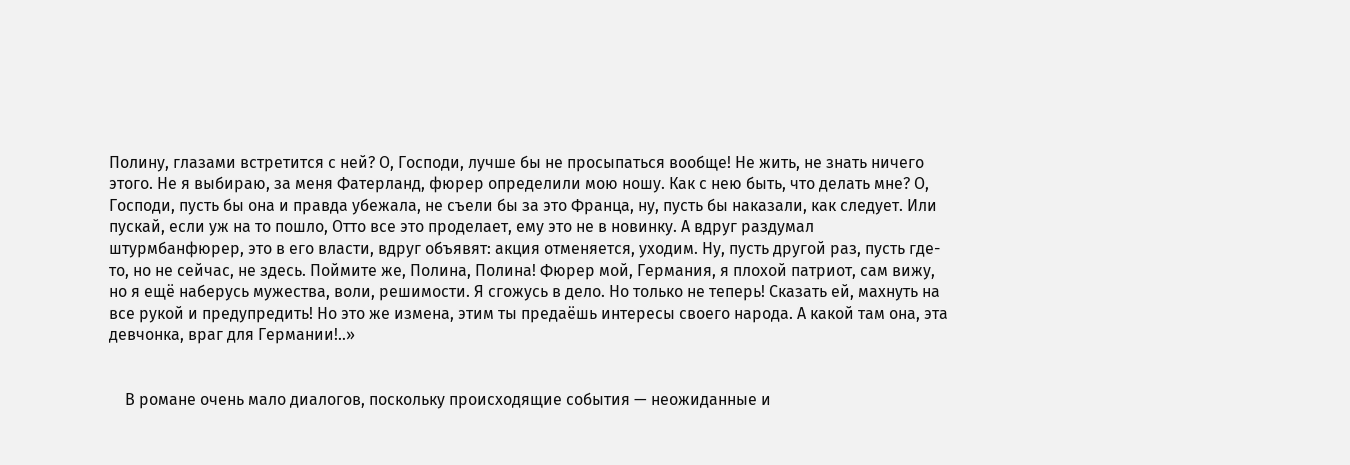Полину, глазами встретится с ней? О, Господи, лучше бы не просыпаться вообще! Не жить, не знать ничего этого. Не я выбираю, за меня Фатерланд, фюрер определили мою ношу. Как с нею быть, что делать мне? О, Господи, пусть бы она и правда убежала, не съели бы за это Франца, ну, пусть бы наказали, как следует. Или пускай, если уж на то пошло, Отто все это проделает, ему это не в новинку. А вдруг раздумал штурмбанфюрер, это в его власти, вдруг объявят: акция отменяется, уходим. Ну, пусть другой раз, пусть где-то, но не сейчас, не здесь. Поймите же, Полина, Полина! Фюрер мой, Германия, я плохой патриот, сам вижу, но я ещё наберусь мужества, воли, решимости. Я сгожусь в дело. Но только не теперь! Сказать ей, махнуть на все рукой и предупредить! Но это же измена, этим ты предаёшь интересы своего народа. А какой там она, эта девчонка, враг для Германии!..»


    В романе очень мало диалогов, поскольку происходящие события — неожиданные и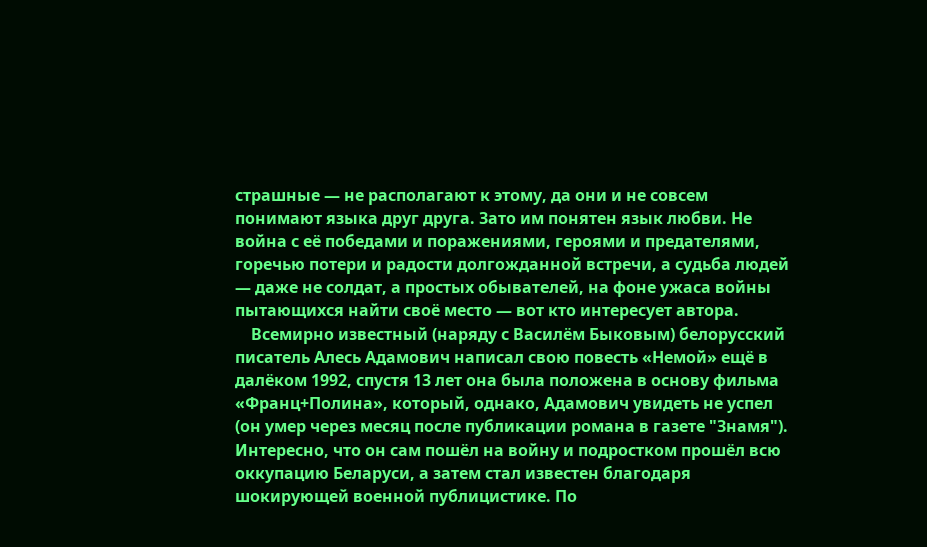страшные — не располагают к этому, да они и не совсем понимают языка друг друга. Зато им понятен язык любви. Не война с её победами и поражениями, героями и предателями, горечью потери и радости долгожданной встречи, а судьба людей — даже не солдат, а простых обывателей, на фоне ужаса войны пытающихся найти своё место — вот кто интересует автора.
    Всемирно известный (наряду с Василём Быковым) белорусский писатель Алесь Адамович написал свою повесть «Немой» ещё в далёком 1992, спустя 13 лет она была положена в основу фильма «Франц+Полина», который, однако, Адамович увидеть не успел (он умер через месяц после публикации романа в газете "Знамя"). Интересно, что он сам пошёл на войну и подростком прошёл всю оккупацию Беларуси, а затем стал известен благодаря шокирующей военной публицистике. По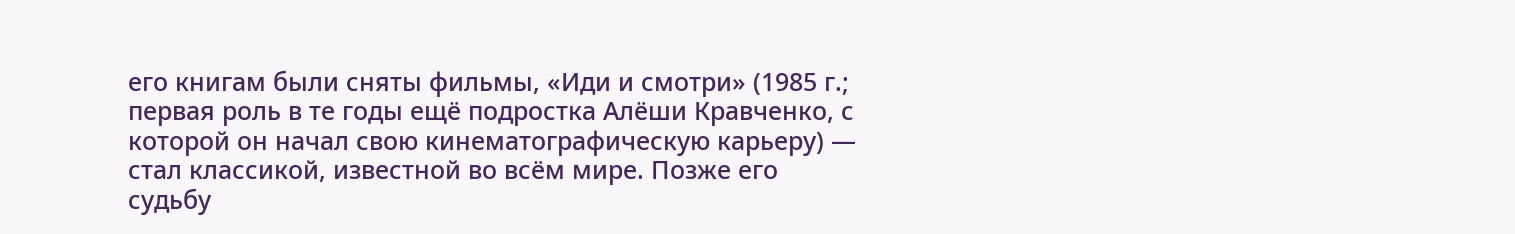его книгам были сняты фильмы, «Иди и смотри» (1985 г.; первая роль в те годы ещё подростка Алёши Кравченко, с которой он начал свою кинематографическую карьеру) — стал классикой, известной во всём мире. Позже его судьбу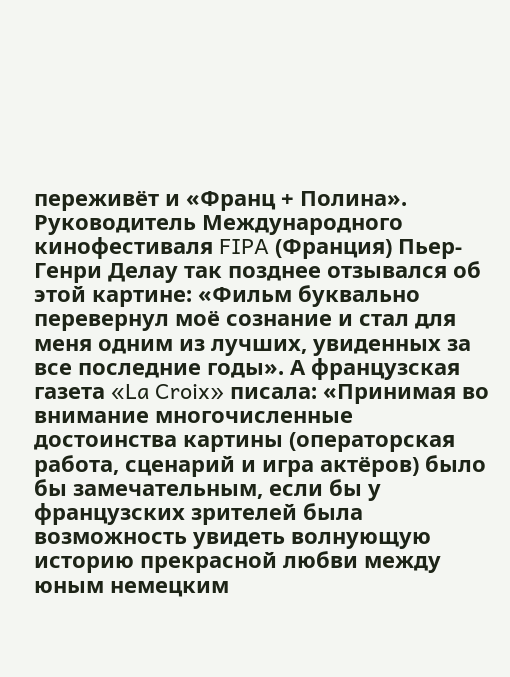переживёт и «Франц + Полина». Руководитель Международного кинофестиваля FIPA (Франция) Пьер-Генри Делау так позднее отзывался об этой картине: «Фильм буквально перевернул моё сознание и стал для меня одним из лучших, увиденных за все последние годы». А французская газета «La Croix» писала: «Принимая во внимание многочисленные достоинства картины (операторская работа, сценарий и игра актёров) было бы замечательным, если бы у французских зрителей была возможность увидеть волнующую историю прекрасной любви между юным немецким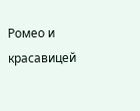Ромео и красавицей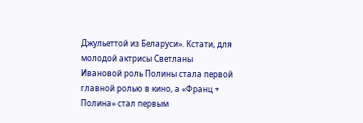Джульеттой из Беларуси». Кстати, для молодой актрисы Светланы Ивановой роль Полины стала первой главной ролью в кино, а «Франц + Полина» стал первым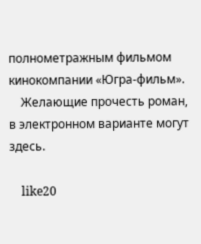полнометражным фильмом кинокомпании «Югра-фильм».
    Желающие прочесть роман, в электронном варианте могут здесь.

    like20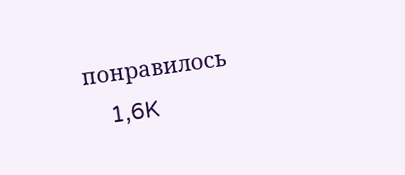понравилось
    1,6K